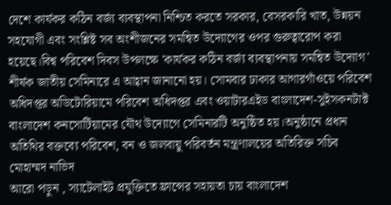দেশে কার্যকর কঠিন বর্জ্য ব্যবস্থাপনা নিশ্চিত করতে সরকার, বেসরকারি খাত, উন্নয়ন সহযোগী এবং সংশ্লিষ্ট সব অংশীজনের সমন্বিত উদ্যোগের ওপর গুরুত্বারোপ করা হয়েছে।বিশ্ব পরিবেশ দিবস উপলক্ষে 'কার্যকর কঠিন বর্জ্য ব্যবস্থাপনায় সমন্বিত উদ্যোগ' শীর্ষক জাতীয় সেমিনারে এ আহ্বান জানানো হয়। সোমবার ঢাকার আগারগাঁওয়ে পরিবেশ অধিদপ্তর অডিটোরিয়ামে পরিবেশ অধিদপ্তর এবং ওয়াটারএইড বাংলাদেশ-সুইসকনটাক্ট বাংলাদেশ কনসোর্টিয়ামের যৌথ উদ্যোগে সেমিনারটি অনুষ্ঠিত হয়।অনুষ্ঠানে প্রধান অতিথির বক্তব্যে পরিবেশ, বন ও জলবায়ু পরিবর্তন মন্ত্রণালয়ের অতিরিক্ত সচিব মোহাম্মদ নাভিদ
আরো পড়ুন , স্যাটেলাইট প্রযুক্তিতে ফ্রান্সের সহায়তা চায় বাংলাদেশ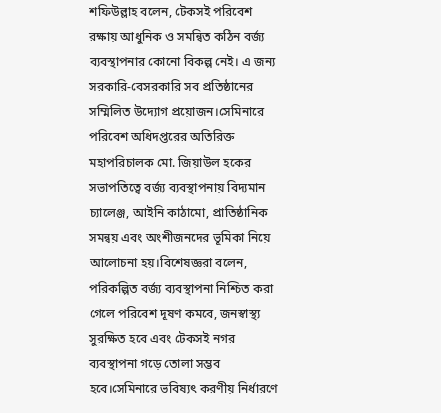শফিউল্লাহ বলেন, টেকসই পরিবেশ রক্ষায় আধুনিক ও সমন্বিত কঠিন বর্জ্য ব্যবস্থাপনার কোনো বিকল্প নেই। এ জন্য সরকারি-বেসরকারি সব প্রতিষ্ঠানের সম্মিলিত উদ্যোগ প্রয়োজন।সেমিনারে পরিবেশ অধিদপ্তরের অতিরিক্ত মহাপরিচালক মো. জিয়াউল হকের সভাপতিত্বে বর্জ্য ব্যবস্থাপনায় বিদ্যমান চ্যালেঞ্জ, আইনি কাঠামো, প্রাতিষ্ঠানিক সমন্বয় এবং অংশীজনদের ভূমিকা নিয়ে আলোচনা হয়।বিশেষজ্ঞরা বলেন, পরিকল্পিত বর্জ্য ব্যবস্থাপনা নিশ্চিত করা গেলে পরিবেশ দূষণ কমবে, জনস্বাস্থ্য সুরক্ষিত হবে এবং টেকসই নগর ব্যবস্থাপনা গড়ে তোলা সম্ভব হবে।সেমিনারে ভবিষ্যৎ করণীয় নির্ধারণে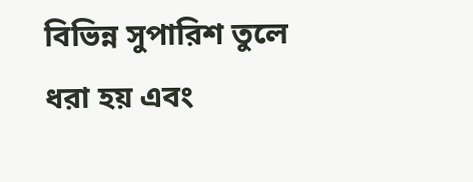বিভিন্ন সুপারিশ তুলে ধরা হয় এবং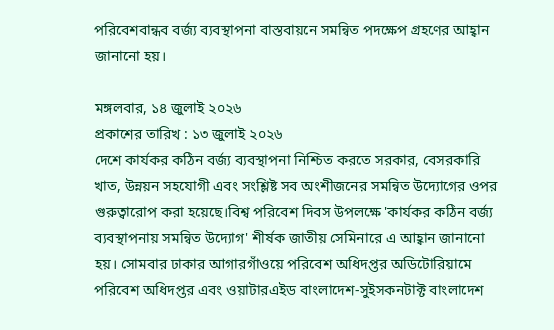পরিবেশবান্ধব বর্জ্য ব্যবস্থাপনা বাস্তবায়নে সমন্বিত পদক্ষেপ গ্রহণের আহ্বান জানানো হয়।

মঙ্গলবার, ১৪ জুলাই ২০২৬
প্রকাশের তারিখ : ১৩ জুলাই ২০২৬
দেশে কার্যকর কঠিন বর্জ্য ব্যবস্থাপনা নিশ্চিত করতে সরকার, বেসরকারি খাত, উন্নয়ন সহযোগী এবং সংশ্লিষ্ট সব অংশীজনের সমন্বিত উদ্যোগের ওপর গুরুত্বারোপ করা হয়েছে।বিশ্ব পরিবেশ দিবস উপলক্ষে 'কার্যকর কঠিন বর্জ্য ব্যবস্থাপনায় সমন্বিত উদ্যোগ' শীর্ষক জাতীয় সেমিনারে এ আহ্বান জানানো হয়। সোমবার ঢাকার আগারগাঁওয়ে পরিবেশ অধিদপ্তর অডিটোরিয়ামে পরিবেশ অধিদপ্তর এবং ওয়াটারএইড বাংলাদেশ-সুইসকনটাক্ট বাংলাদেশ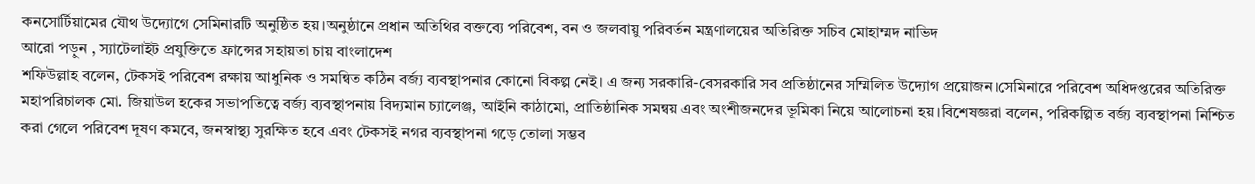কনসোর্টিয়ামের যৌথ উদ্যোগে সেমিনারটি অনুষ্ঠিত হয়।অনুষ্ঠানে প্রধান অতিথির বক্তব্যে পরিবেশ, বন ও জলবায়ু পরিবর্তন মন্ত্রণালয়ের অতিরিক্ত সচিব মোহাম্মদ নাভিদ
আরো পড়ুন , স্যাটেলাইট প্রযুক্তিতে ফ্রান্সের সহায়তা চায় বাংলাদেশ
শফিউল্লাহ বলেন, টেকসই পরিবেশ রক্ষায় আধুনিক ও সমন্বিত কঠিন বর্জ্য ব্যবস্থাপনার কোনো বিকল্প নেই। এ জন্য সরকারি-বেসরকারি সব প্রতিষ্ঠানের সম্মিলিত উদ্যোগ প্রয়োজন।সেমিনারে পরিবেশ অধিদপ্তরের অতিরিক্ত মহাপরিচালক মো. জিয়াউল হকের সভাপতিত্বে বর্জ্য ব্যবস্থাপনায় বিদ্যমান চ্যালেঞ্জ, আইনি কাঠামো, প্রাতিষ্ঠানিক সমন্বয় এবং অংশীজনদের ভূমিকা নিয়ে আলোচনা হয়।বিশেষজ্ঞরা বলেন, পরিকল্পিত বর্জ্য ব্যবস্থাপনা নিশ্চিত করা গেলে পরিবেশ দূষণ কমবে, জনস্বাস্থ্য সুরক্ষিত হবে এবং টেকসই নগর ব্যবস্থাপনা গড়ে তোলা সম্ভব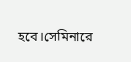হবে।সেমিনারে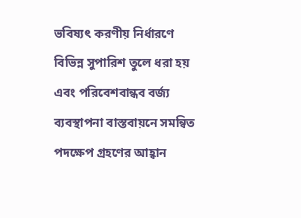ভবিষ্যৎ করণীয় নির্ধারণে বিভিন্ন সুপারিশ তুলে ধরা হয় এবং পরিবেশবান্ধব বর্জ্য ব্যবস্থাপনা বাস্তবায়নে সমন্বিত পদক্ষেপ গ্রহণের আহ্বান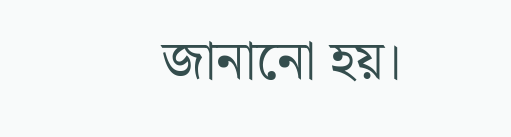জানানো হয়।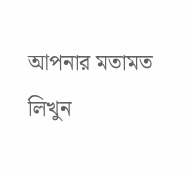আপনার মতামত লিখুন